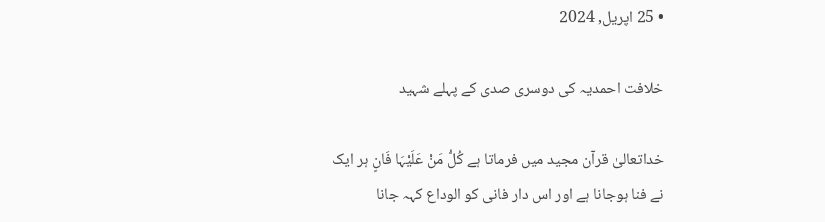• 25 اپریل, 2024

خلافت احمدیہ کی دوسری صدی کے پہلے شہید

خداتعالیٰ قرآن مجید میں فرماتا ہے کُلُّ مَنْ عَلَیْہَا فَانٍ ہر ایک نے فنا ہوجانا ہے اور اس دار فانی کو الوداع کہہ جانا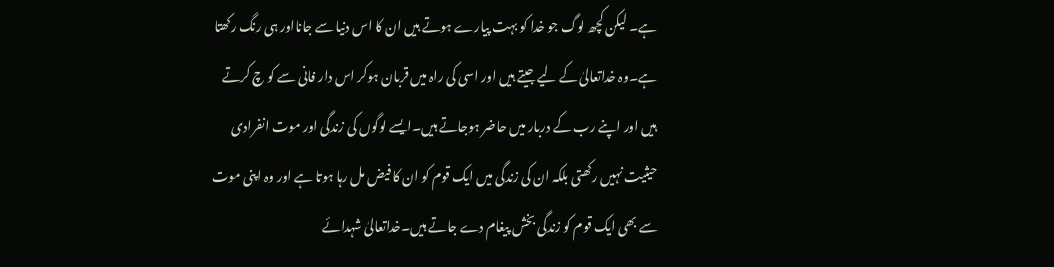ہے۔ لیکن کچھ لوگ جو خدا کو بہت پیارے ہوتے ہیں ان کا اس دنیا سے جانااور ہی رنگ رکھتا ہے۔وہ خداتعالیٰ کے لیے جیتے ہیں اور اسی کی راہ میں قربان ہوکر اس دار فانی سے کو چ کرتے ہیں اور اپنے رب کے دربار میں حاضر ہوجاتے ہیں۔ایسے لوگوں کی زندگی اور موت انفرادی حیثیت نہیں رکھتی بلکہ ان کی زندگی میں ایک قوم کو ان کا فیض مل رہا ہوتا ہے اور وہ اپنی موت سے بھی ایک قوم کو زندگی بخش پیغام دے جاتے ہیں۔خداتعالیٰ شہدائے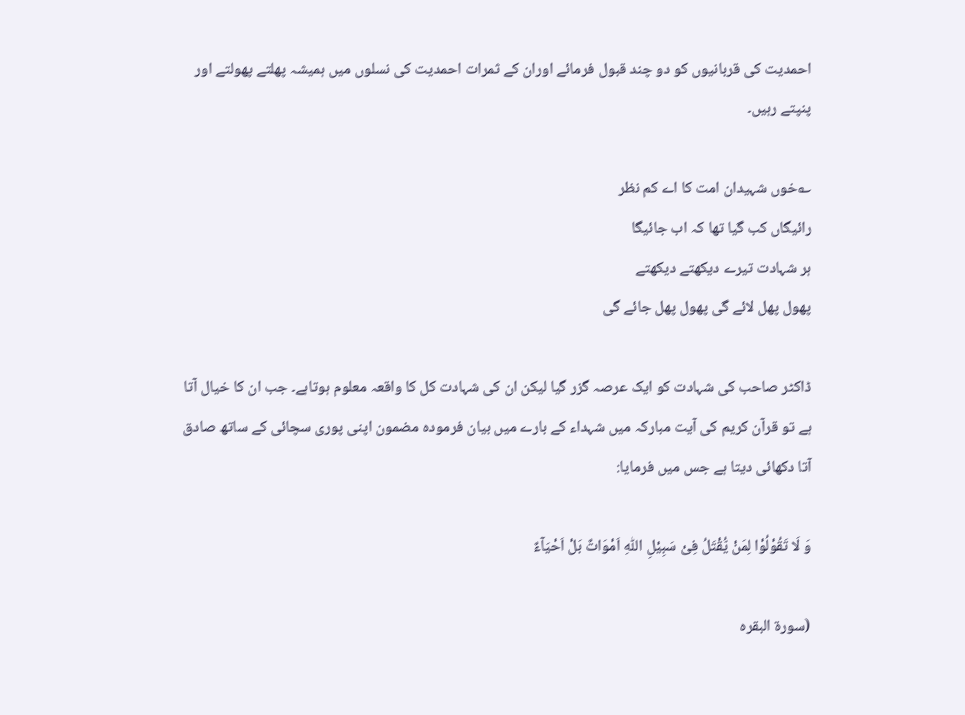احمدیت کی قربانیوں کو دو چند قبول فرمائے اوران کے ثمرات احمدیت کی نسلوں میں ہمیشہ پھلتے پھولتے اور پنپتے رہیں۔

؎خوں شہیدان امت کا اے کم نظر
رائیگاں کب گیا تھا کہ اب جائیگا
ہر شہادت تیرے دیکھتے دیکھتے
پھول پھل لائے گی پھول پھل جائے گی

ڈاکٹر صاحب کی شہادت کو ایک عرصہ گزر گیا لیکن ان کی شہادت کل کا واقعہ معلوم ہوتاہے۔ جب ان کا خیال آتا ہے تو قرآن کریم کی آیت مبارکہ میں شہداء کے بارے میں بیان فرمودہ مضمون اپنی پوری سچائی کے ساتھ صادق آتا دکھائی دیتا ہے جس میں فرمایا:

وَ لَا تَقُوْلُوْا لِمَنْ یُّقْتَلُ فِیْ سَبِیْلِ اللّٰهِ اَمْوَاتٌ بَلْ اَحْیَآءٌ

(سورۃ البقرہ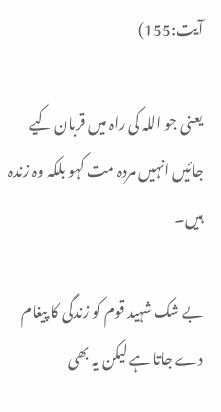آیت:155)

یعنی جو اللہ کی راہ میں قربان کیے جائیں انہیں مردہ مت کہو بلکہ وہ زندہ ہیں۔

بے شک شہید قوم کو زندگی کا پیغام دے جاتا ہے لیکن یہ بھی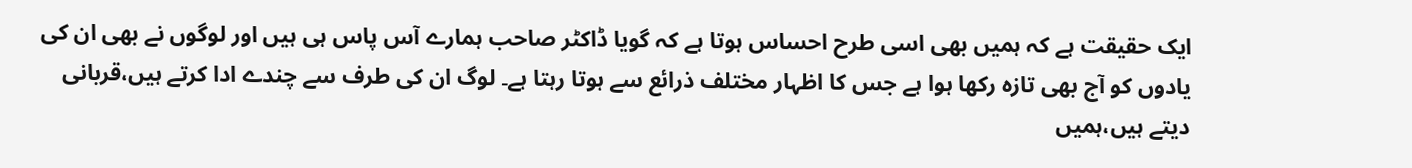ایک حقیقت ہے کہ ہمیں بھی اسی طرح احساس ہوتا ہے کہ گویا ڈاکٹر صاحب ہمارے آس پاس ہی ہیں اور لوگوں نے بھی ان کی یادوں کو آج بھی تازہ رکھا ہوا ہے جس کا اظہار مختلف ذرائع سے ہوتا رہتا ہے۔ لوگ ان کی طرف سے چندے ادا کرتے ہیں،قربانی دیتے ہیں،ہمیں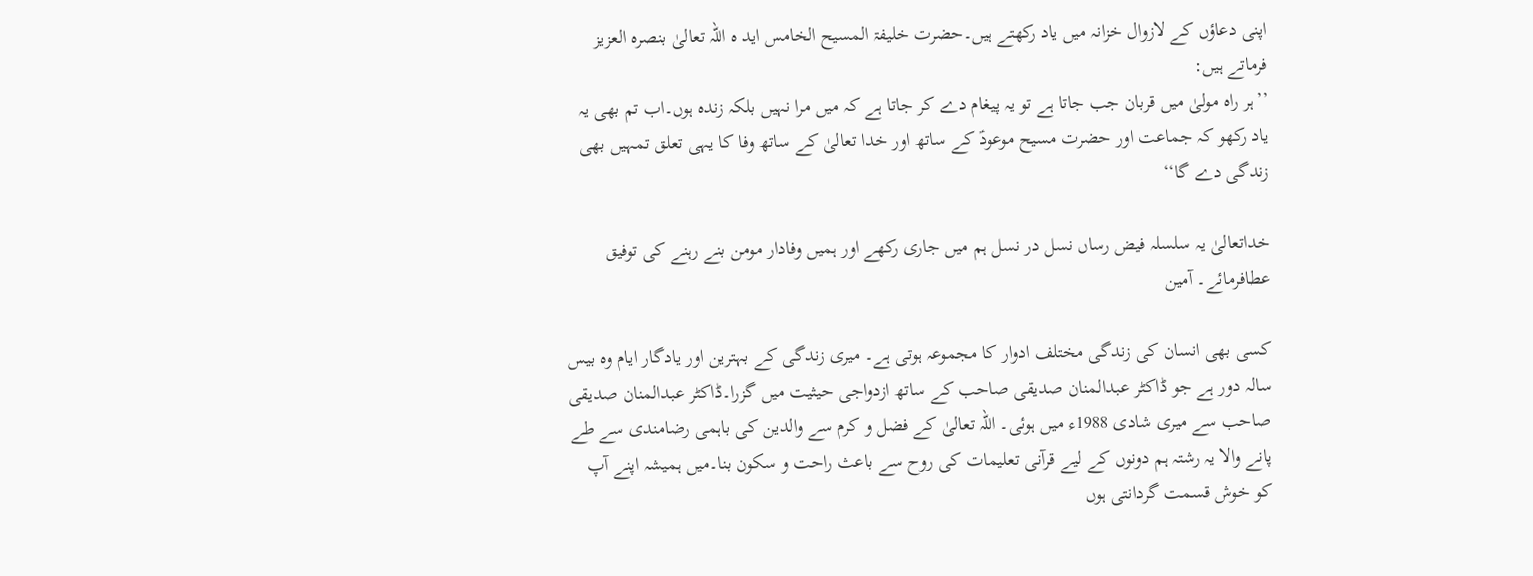اپنی دعاؤں کے لازوال خزانہ میں یاد رکھتے ہیں۔حضرت خلیفۃ المسیح الخامس اید ہ اللہ تعالیٰ بنصرہ العزیز فرماتے ہیں:
’’ہر راہ مولیٰ میں قربان جب جاتا ہے تو یہ پیغام دے کر جاتا ہے کہ میں مرا نہیں بلکہ زندہ ہوں۔اب تم بھی یہ یاد رکھو کہ جماعت اور حضرت مسیح موعودؑ کے ساتھ اور خدا تعالیٰ کے ساتھ وفا کا یہی تعلق تمہیں بھی زندگی دے گا‘‘

خداتعالیٰ یہ سلسلہ فیض رساں نسل در نسل ہم میں جاری رکھے اور ہمیں وفادار مومن بنے رہنے کی توفیق عطافرمائے۔ آمین

کسی بھی انسان کی زندگی مختلف ادوار کا مجموعہ ہوتی ہے۔ میری زندگی کے بہترین اور یادگار ایام وہ بیس سالہ دور ہے جو ڈاکٹر عبدالمنان صدیقی صاحب کے ساتھ ازدواجی حیثیت میں گزرا۔ڈاکٹر عبدالمنان صدیقی صاحب سے میری شادی 1988ء میں ہوئی۔ اللہ تعالیٰ کے فضل و کرم سے والدین کی باہمی رضامندی سے طے پانے والا یہ رشتہ ہم دونوں کے لیے قرآنی تعلیمات کی روح سے باعث راحت و سکون بنا۔میں ہمیشہ اپنے آپ کو خوش قسمت گردانتی ہوں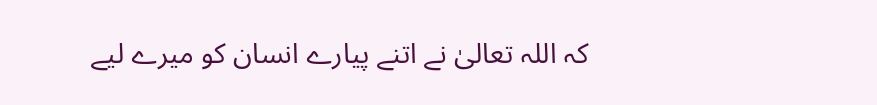کہ اللہ تعالیٰ نے اتنے پیارے انسان کو میرے لیے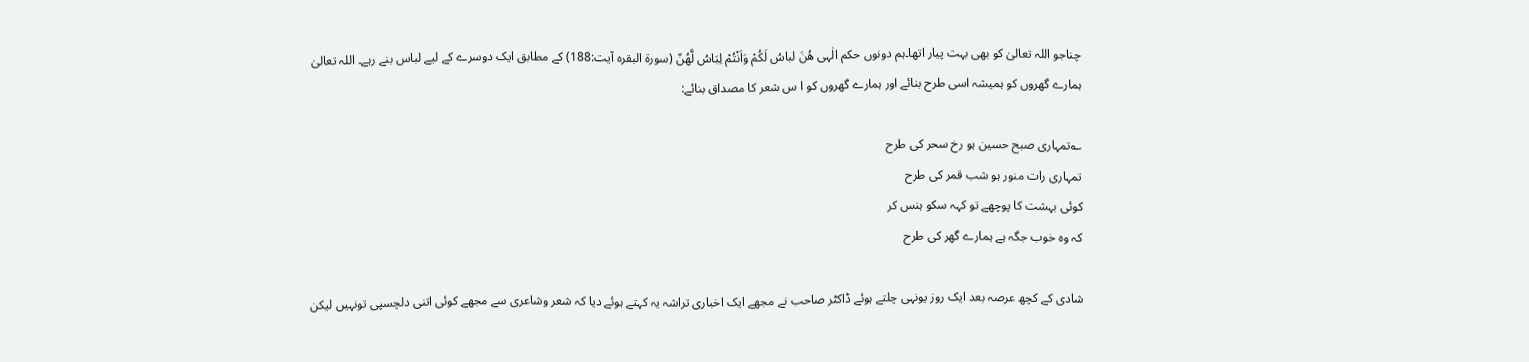چناجو اللہ تعالیٰ کو بھی بہت پیار اتھا۔ہم دونوں حکم الٰہی ھُنَ لباسُ لَکُمْ وَاَنْتُمْ لِبَاسُ لَّھُنّ (سورۃ البقرہ آیت:188) کے مطابق ایک دوسرے کے لیے لباس بنے رہے۔ اللہ تعالیٰ ہمارے گھروں کو ہمیشہ اسی طرح بنائے اور ہمارے گھروں کو ا س شعر کا مصداق بنائے:

؎تمہاری صبح حسین ہو رخ سحر کی طرح
تمہاری رات منور ہو شب قمر کی طرح
کوئی بہشت کا پوچھے تو کہہ سکو ہنس کر
کہ وہ خوب جگہ ہے ہمارے گھر کی طرح

شادی کے کچھ عرصہ بعد ایک روز یونہی چلتے ہوئے ڈاکٹر صاحب نے مجھے ایک اخباری تراشہ یہ کہتے ہوئے دیا کہ شعر وشاعری سے مجھے کوئی اتنی دلچسپی تونہیں لیکن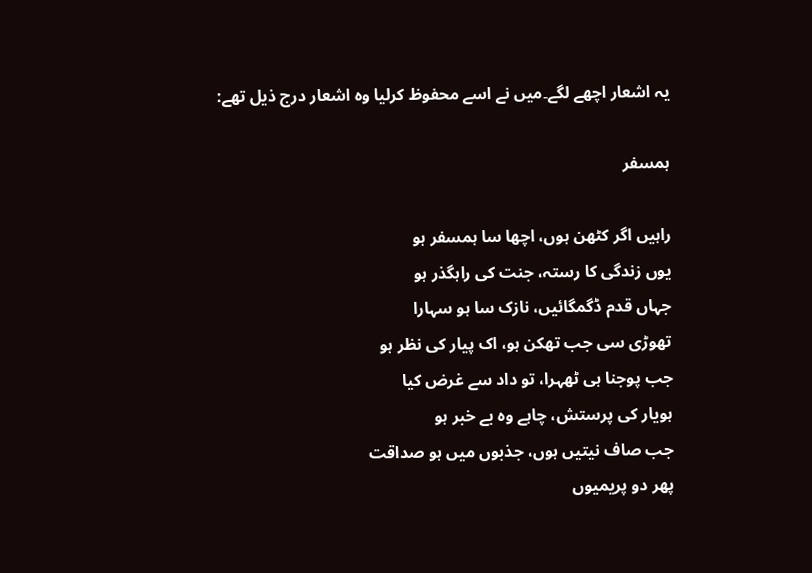یہ اشعار اچھے لگے۔میں نے اسے محفوظ کرلیا وہ اشعار درج ذیل تھے:

ہمسفر

راہیں اگر کٹھن ہوں، اچھا سا ہمسفر ہو
یوں زندگی کا رستہ، جنت کی راہگذر ہو
جہاں قدم ڈگمگائیں، نازک سا ہو سہارا
تھوڑی سی جب تھکن ہو، اک پیار کی نظر ہو
جب پوجنا ہی ٹھہرا، تو داد سے غرض کیا
ہویار کی پرستش، چاہے وہ بے خبر ہو
جب صاف نیتیں ہوں، جذبوں میں ہو صداقت
پھر دو پریمیوں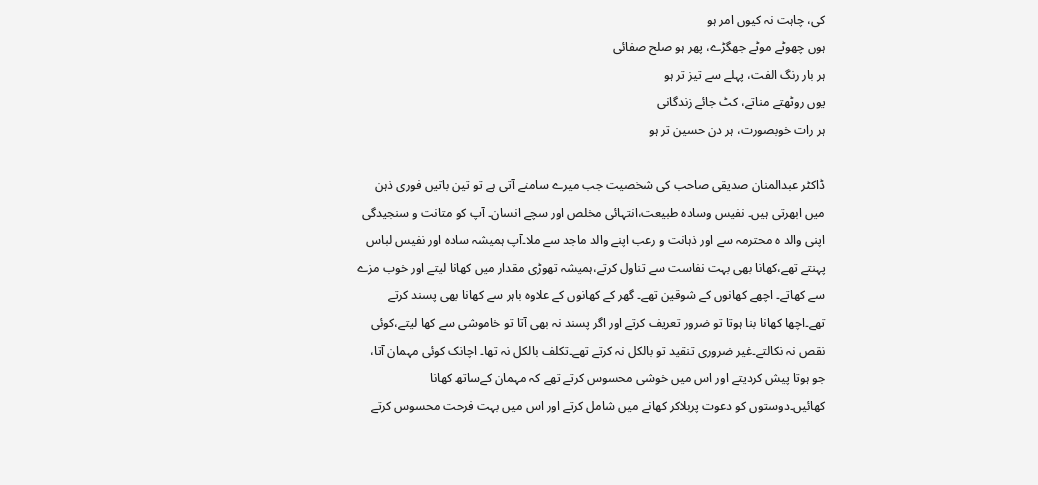کی، چاہت نہ کیوں امر ہو
ہوں چھوٹے موٹے جھگڑے، پھر ہو صلح صفائی
ہر بار رنگ الفت، پہلے سے تیز تر ہو
یوں روٹھتے مناتے، کٹ جائے زندگانی
ہر رات خوبصورت، ہر دن حسین تر ہو

ڈاکٹر عبدالمنان صدیقی صاحب کی شخصیت جب میرے سامنے آتی ہے تو تین باتیں فوری ذہن میں ابھرتی ہیں۔ نفیس وسادہ طبیعت،انتہائی مخلص اور سچے انسان۔ آپ کو متانت و سنجیدگی اپنی والد ہ محترمہ سے اور ذہانت و رعب اپنے والد ماجد سے ملا۔آپ ہمیشہ سادہ اور نفیس لباس پہنتے تھے،کھانا بھی بہت نفاست سے تناول کرتے،ہمیشہ تھوڑی مقدار میں کھانا لیتے اور خوب مزے سے کھاتے۔ اچھے کھانوں کے شوقین تھے۔ گھر کے کھانوں کے علاوہ باہر سے کھانا بھی پسند کرتے تھے۔اچھا کھانا بنا ہوتا تو ضرور تعریف کرتے اور اگر پسند نہ بھی آتا تو خاموشی سے کھا لیتے،کوئی نقص نہ نکالتے۔غیر ضروری تنقید تو بالکل نہ کرتے تھے۔تکلف بالکل نہ تھا۔ اچانک کوئی مہمان آتا، جو ہوتا پیش کردیتے اور اس میں خوشی محسوس کرتے تھے کہ مہمان کےساتھ کھانا کھائیں۔دوستوں کو دعوت پربلاکر کھانے میں شامل کرتے اور اس میں بہت فرحت محسوس کرتے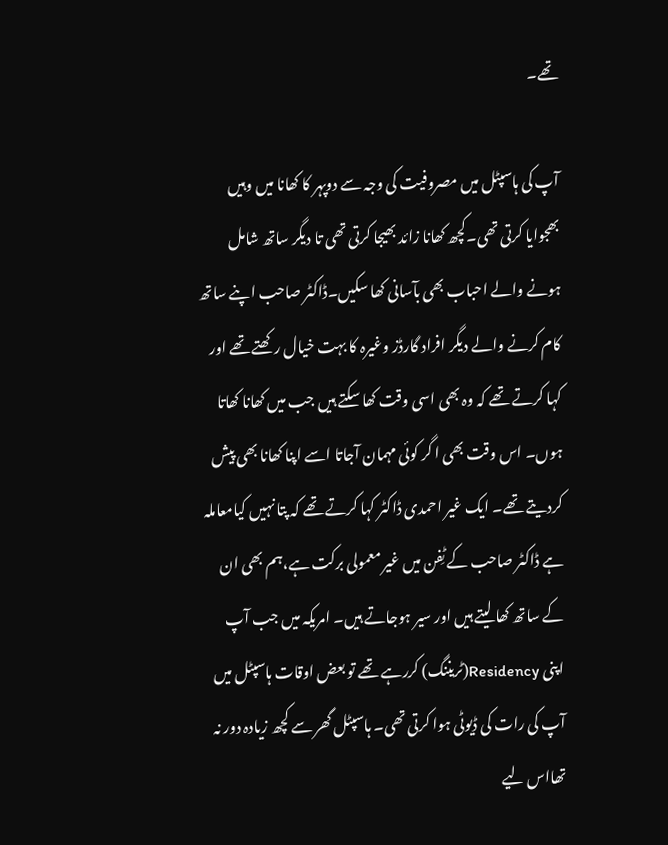تھے۔

آپ کی ہاسپٹل میں مصروفیت کی وجہ سے دوپہر کا کھانا میں وہیں بھجوایا کرتی تھی۔کچھ کھانا زائد بھیجا کرتی تھی تا دیگر ساتھ شامل ہونے والے احباب بھی بآسانی کھا سکیں۔ڈاکٹر صاحب اپنے ساتھ کام کرنے والے دیگر افراد گارڈز وغیرہ کا بہت خیال رکھتے تھے اور کہا کرتے تھے کہ وہ بھی اسی وقت کھا سکتے ہیں جب میں کھانا کھاتا ہوں۔ اس وقت بھی ا گر کوئی مہمان آجاتا اسے اپنا کھانا بھی پیش کردیتے تھے۔ ایک غیر احمدی ڈاکٹر کہا کرتے تھے کہ پتا نہیں کیامعاملہ ہے ڈاکٹر صاحب کے ٹِفن میں غیر معمولی برکت ہے،ہم بھی ان کے ساتھ کھا لیتے ہیں اور سیر ہوجاتے ہیں۔ امریکہ میں جب آپ اپنی Residency(ٹریننگ) کررہے تھے تو بعض اوقات ہاسپٹل میں آپ کی رات کی ڈیوٹی ہوا کرتی تھی۔ ہاسپٹل گھر سے کچھ زیادہ دور نہ تھااس لیے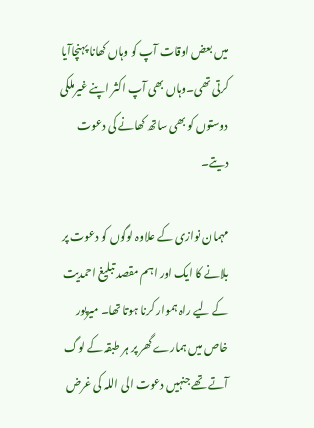میں بعض اوقات آپ کو وہاں کھانا پہنچاآیا کرتی تھی۔وہاں بھی آپ اکثر اپنے غیرملکی دوستوں کو بھی ساتھ کھانے کی دعوت دیتے۔

مہمان نوازی کے علاوہ لوگوں کو دعوت پر بلانے کا ایک اور اہم مقصد تبلیغ احمدیت کے لیے راہ ہموار کرنا ہوتا تھا۔ میرپور خاص میں ہمارے گھر پر ہر طبقہ کے لوگ آتے تھے جنہیں دعوت الی اللہ کی غرض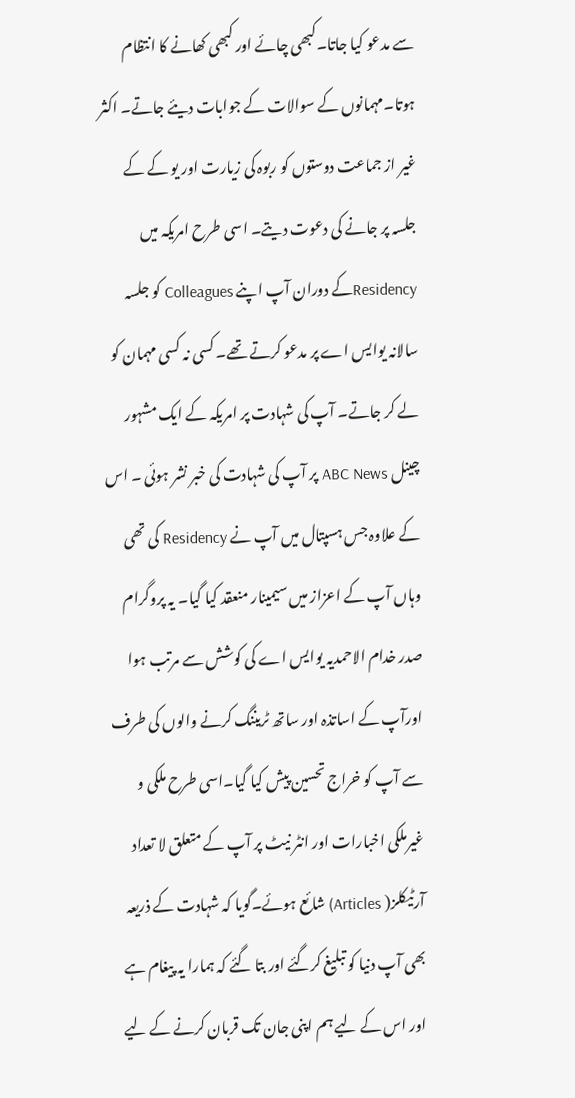سے مدعو کیا جاتا۔کبھی چائے اور کبھی کھانے کا انتظام ہوتا۔مہمانوں کے سوالات کے جوابات دیئے جاتے۔ اکثر غیر از جماعت دوستوں کو ربوہ کی زیارت اور یو کے کے جلسہ پر جانے کی دعوت دیتے۔ اسی طرح امریکہ میں Residencyکے دوران آپ اپنے Colleagues کو جلسہ سالانہ یوایس اے پر مدعو کرتے تھے۔ کسی نہ کسی مہمان کو لے کر جاتے۔ آپ کی شہادت پر امریکہ کے ایک مشہور چینل ABC News پر آپ کی شہادت کی خبر نشر ہوئی ۔ اس کے علاوہ جس ہسپتال میں آپ نے Residency کی تھی وہاں آپ کے اعزاز میں سیمینار منعقد کیا گیا۔ یہ پروگرام صدر خدام الاحمدیہ یوایس اے کی کوشش سے مرتب ہوا اورآپ کے اساتذہ اور ساتھ ٹریننگ کرنے والوں کی طرف سے آپ کو خراج تحسین پیش کیا گیا۔اسی طرح ملکی و غیرملکی اخبارات اور انٹر نیٹ پر آپ کے متعلق لا تعداد آرٹیکلز( Articles) شائع ہوئے۔گویا کہ شہادت کے ذریعہ بھی آپ دنیا کو تبلیغ کرگئے اور بتا گئے کہ ہمارا یہ پیغام ہے اور اس کے لیے ہم اپنی جان تک قربان کرنے کے لیے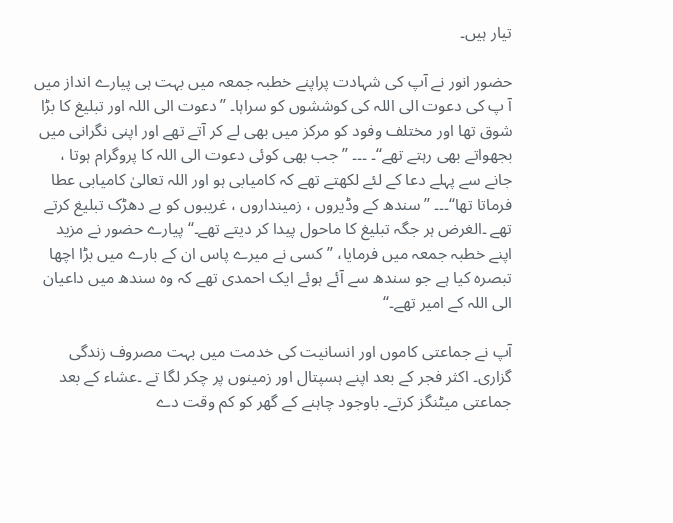تیار ہیں۔

حضور انور نے آپ کی شہادت پراپنے خطبہ جمعہ میں بہت ہی پیارے انداز میں آ پ کی دعوت الی اللہ کی کوششوں کو سراہا۔ ’’دعوت الی اللہ اور تبلیغ کا بڑا شوق تھا اور مختلف وفود کو مرکز میں بھی لے کر آتے تھے اور اپنی نگرانی میں بجھواتے بھی رہتے تھے‘‘۔ ۔۔۔ ’’جب بھی کوئی دعوت الی اللہ کا پروگرام ہوتا ، جانے سے پہلے دعا کے لئے لکھتے تھے کہ کامیابی ہو اور اللہ تعالیٰ کامیابی عطا فرماتا تھا‘‘۔۔۔ ’’سندھ کے وڈیروں ، زمینداروں ، غریبوں کو بے دھڑک تبلیغ کرتے تھے ۔الغرض ہر جگہ تبلیغ کا ماحول پیدا کر دیتے تھے۔‘‘ پیارے حضور نے مزید اپنے خطبہ جمعہ میں فرمایا، ’’کسی نے میرے پاس ان کے بارے میں بڑا اچھا تبصرہ کیا ہے جو سندھ سے آئے ہوئے ایک احمدی تھے کہ وہ سندھ میں داعیان الی اللہ کے امیر تھے۔‘‘

آپ نے جماعتی کاموں اور انسانیت کی خدمت میں بہت مصروف زندگی گزاری۔ اکثر فجر کے بعد اپنے ہسپتال اور زمینوں پر چکر لگا تے ۔عشاء کے بعد جماعتی میٹنگز کرتے۔ باوجود چاہنے کے گھر کو کم وقت دے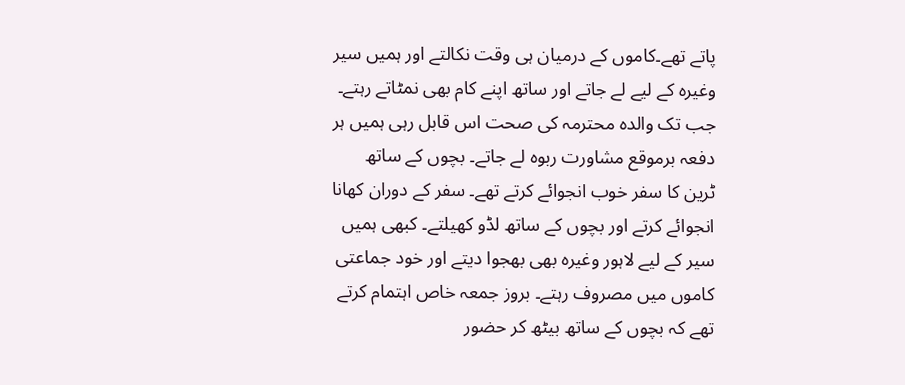پاتے تھے۔کاموں کے درمیان ہی وقت نکالتے اور ہمیں سیر وغیرہ کے لیے لے جاتے اور ساتھ اپنے کام بھی نمٹاتے رہتے۔ جب تک والدہ محترمہ کی صحت اس قابل رہی ہمیں ہر دفعہ برموقع مشاورت ربوہ لے جاتے۔ بچوں کے ساتھ ٹرین کا سفر خوب انجوائے کرتے تھے۔ سفر کے دوران کھانا انجوائے کرتے اور بچوں کے ساتھ لڈو کھیلتے۔ کبھی ہمیں سیر کے لیے لاہور وغیرہ بھی بھجوا دیتے اور خود جماعتی کاموں میں مصروف رہتے۔ بروز جمعہ خاص اہتمام کرتے تھے کہ بچوں کے ساتھ بیٹھ کر حضور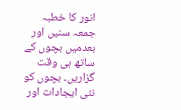انور کا خطبہ جمعہ سنیں اور بعدمیں بچوں کے ساتھ ہی وقت گزاریں۔ بچوں کو نئی ایجادات اور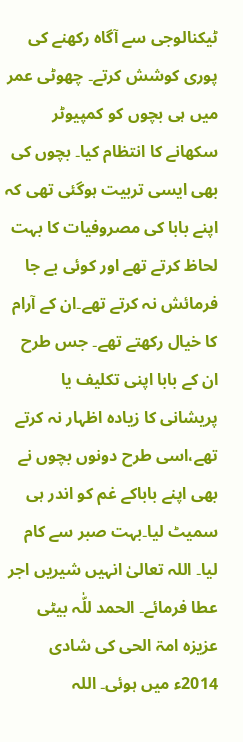ٹیکنالوجی سے آگاہ رکھنے کی پوری کوشش کرتے۔ چھوٹی عمر میں ہی بچوں کو کمپیوٹر سکھانے کا انتظام کیا۔ بچوں کی بھی ایسی تربیت ہوگئی تھی کہ اپنے بابا کی مصروفیات کا بہت لحاظ کرتے تھے اور کوئی بے جا فرمائش نہ کرتے تھے۔ان کے آرام کا خیال رکھتے تھے۔ جس طرح ان کے بابا اپنی تکلیف یا پریشانی کا زیادہ اظہار نہ کرتے تھے،اسی طرح دونوں بچوں نے بھی اپنے باباکے غم کو اندر ہی سمیٹ لیا۔بہت صبر سے کام لیا۔ اللہ تعالیٰ انہیں شیریں اجر عطا فرمائے۔ الحمد للّٰہ بیٹی عزیزہ امۃ الحی کی شادی 2014ء میں ہوئی۔ اللہ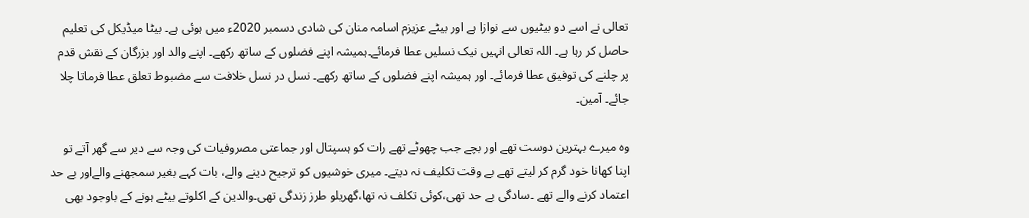تعالی نے اسے دو بیٹیوں سے نوازا ہے اور بیٹے عزیزم اسامہ منان کی شادی دسمبر 2020ء میں ہوئی ہے۔ بیٹا میڈیکل کی تعلیم حاصل کر رہا ہے۔ اللہ تعالی انہیں نیک نسلیں عطا فرمائے۔ہمیشہ اپنے فضلوں کے ساتھ رکھے۔ اپنے والد اور بزرگان کے نقش قدم پر چلنے کی توفیق عطا فرمائے۔ اور ہمیشہ اپنے فضلوں کے ساتھ رکھے۔ نسل در نسل خلافت سے مضبوط تعلق عطا فرماتا چلا جائے۔ آمین۔

وہ میرے بہترین دوست تھے اور بچے جب چھوٹے تھے رات کو ہسپتال اور جماعتی مصروفیات کی وجہ سے دیر سے گھر آتے تو اپنا کھانا خود گرم کر لیتے تھے بے وقت تکلیف نہ دیتے۔ میری خوشیوں کو ترجیح دینے والے، بات کہے بغیر سمجھنے والےاور بے حد اعتماد کرنے والے تھے ۔سادگی بے حد تھی،کوئی تکلف نہ تھا،گھریلو طرز زندگی تھی۔والدین کے اکلوتے بیٹے ہونے کے باوجود بھی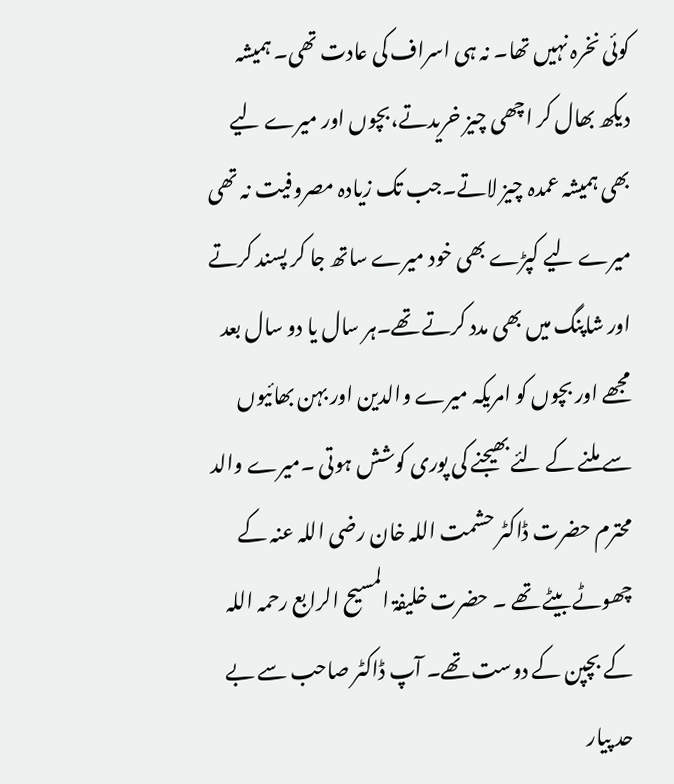کوئی نخرہ نہیں تھا۔ نہ ہی اسراف کی عادت تھی۔ ہمیشہ دیکھ بھال کر اچھی چیز خریدتے،بچوں اور میرے لیے بھی ہمیشہ عمدہ چیز لاتے۔جب تک زیادہ مصروفیت نہ تھی میرے لیے کپڑے بھی خود میرے ساتھ جا کر پسند کرتے اور شاپنگ میں بھی مدد کرتے تھے۔ہر سال یا دو سال بعد مجھے اور بچوں کو امریکہ میرے والدین اور بہن بھائیوں سے ملنے کے لئے بھیجنے کی پوری کوشش ہوتی ۔میرے والد محترم حضرت ڈاکٹر حشمت اللہ خان رضی اللہ عنہ کے چھوٹے بیٹے تھے ۔ حضرت خلیفۃ المسیح الرابع رحمہ اللہ کے بچپن کے دوست تھے۔ آپ ڈاکٹر صاحب سے بے حد پیار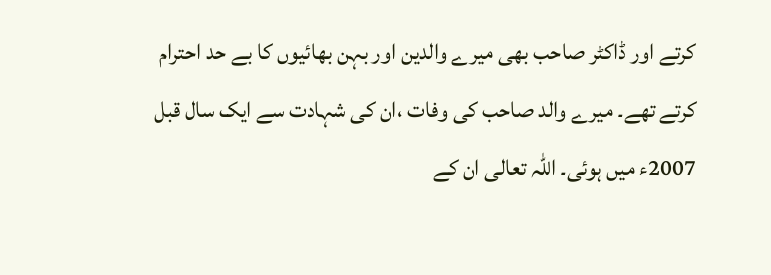کرتے اور ڈاکٹر صاحب بھی میرے والدین اور بہن بھائیوں کا بے حد احترام کرتے تھے۔ میرے والد صاحب کی وفات ،ان کی شہادت سے ایک سال قبل 2007ء میں ہوئی۔ اللہ تعالی ان کے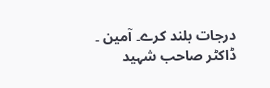درجات بلند کرے۔ آمین ۔ ڈاکٹر صاحب شہید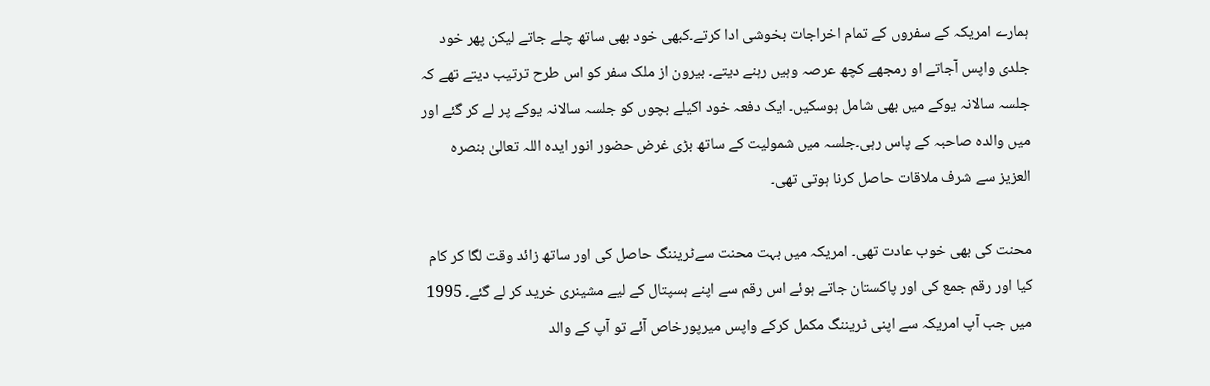ہمارے امریکہ کے سفروں کے تمام اخراجات بخوشی ادا کرتے۔کبھی خود بھی ساتھ چلے جاتے لیکن پھر خود جلدی واپس آجاتے او رمجھے کچھ عرصہ وہیں رہنے دیتے۔ بیرون از ملک سفر کو اس طرح ترتیب دیتے تھے کہ جلسہ سالانہ یوکے میں بھی شامل ہوسکیں۔ ایک دفعہ خود اکیلے بچوں کو جلسہ سالانہ یوکے پر لے کر گئے اور میں والدہ صاحبہ کے پاس رہی۔جلسہ میں شمولیت کے ساتھ بڑی غرض حضور انور ایدہ اللہ تعالیٰ بنصرہ العزیز سے شرف ملاقات حاصل کرنا ہوتی تھی۔

محنت کی بھی خوب عادت تھی۔ امریکہ میں بہت محنت سےٹریننگ حاصل کی اور ساتھ زائد وقت لگا کر کام کیا اور رقم جمع کی اور پاکستان جاتے ہوئے اس رقم سے اپنے ہسپتال کے لیے مشینری خرید کر لے گئے۔ 1995 میں جب آپ امریکہ سے اپنی ٹریننگ مکمل کرکے واپس میرپورخاص آئے تو آپ کے والد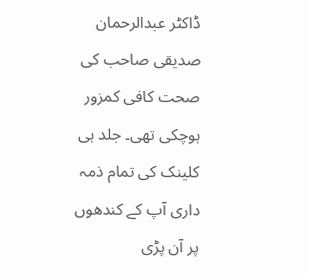ڈاکٹر عبدالرحمان صدیقی صاحب کی صحت کافی کمزور ہوچکی تھی۔ جلد ہی کلینک کی تمام ذمہ داری آپ کے کندھوں پر آن پڑی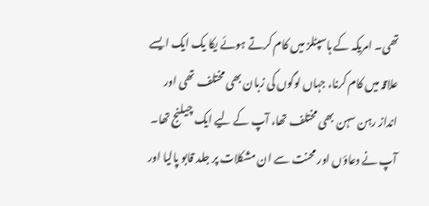تھی۔ امریکہ کے ہاسپٹلز میں کام کرتے ہوئے یکا یک ایک ایسے علاقہ میں کام کرنا، جہاں لوگوں کی زبان بھی مختلف تھی اور انداز رہن سہن بھی مختلف تھا، آپ کے لیے ایک چیلنج تھا۔ آپ نے دعاؤں اور محنت سے ان مشکلات پر جلد قابو پالیا اور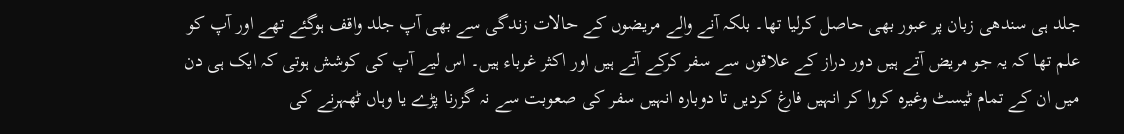جلد ہی سندھی زبان پر عبور بھی حاصل کرلیا تھا۔ بلکہ آنے والے مریضوں کے حالات زندگی سے بھی آپ جلد واقف ہوگئے تھے اور آپ کو علم تھا کہ یہ جو مریض آتے ہیں دور دراز کے علاقوں سے سفر کرکے آتے ہیں اور اکثر غرباء ہیں۔ اس لیے آپ کی کوشش ہوتی کہ ایک ہی دن میں ان کے تمام ٹیسٹ وغیرہ کروا کر انہیں فارغ کردیں تا دوبارہ انہیں سفر کی صعوبت سے نہ گزرنا پڑے یا وہاں ٹھہرنے کی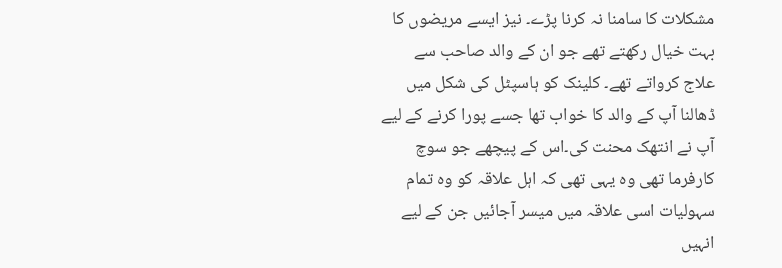مشکلات کا سامنا نہ کرنا پڑے۔ نیز ایسے مریضوں کا بہت خیال رکھتے تھے جو ان کے والد صاحب سے علاج کرواتے تھے۔ کلینک کو ہاسپٹل کی شکل میں ڈھالنا آپ کے والد کا خواب تھا جسے پورا کرنے کے لیے آپ نے انتھک محنت کی۔اس کے پیچھے جو سوچ کارفرما تھی وہ یہی تھی کہ اہل علاقہ کو وہ تمام سہولیات اسی علاقہ میں میسر آجائیں جن کے لیے انہیں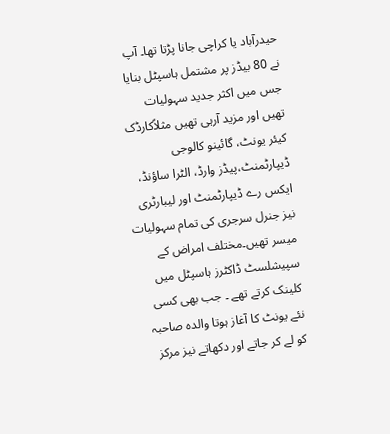حیدرآباد یا کراچی جانا پڑتا تھا۔ آپ نے 80 بیڈز پر مشتمل ہاسپٹل بنایا جس میں اکثر جدید سہولیات تھیں اور مزید آرہی تھیں مثلاًکارڈک کیئر یونٹ، گائینو کالوجی ڈیپارٹمنٹ،پیڈز وارڈ، الٹرا ساؤنڈ، ایکس رے ڈیپارٹمنٹ اور لیبارٹری نیز جنرل سرجری کی تمام سہولیات میسر تھیں۔مختلف امراض کے سپیشلسٹ ڈاکٹرز ہاسپٹل میں کلینک کرتے تھے ۔ جب بھی کسی نئے یونٹ کا آغاز ہوتا والدہ صاحبہ کو لے کر جاتے اور دکھاتے نیز مرکز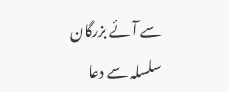سے آئے بزرگان سلسلہ سے دعا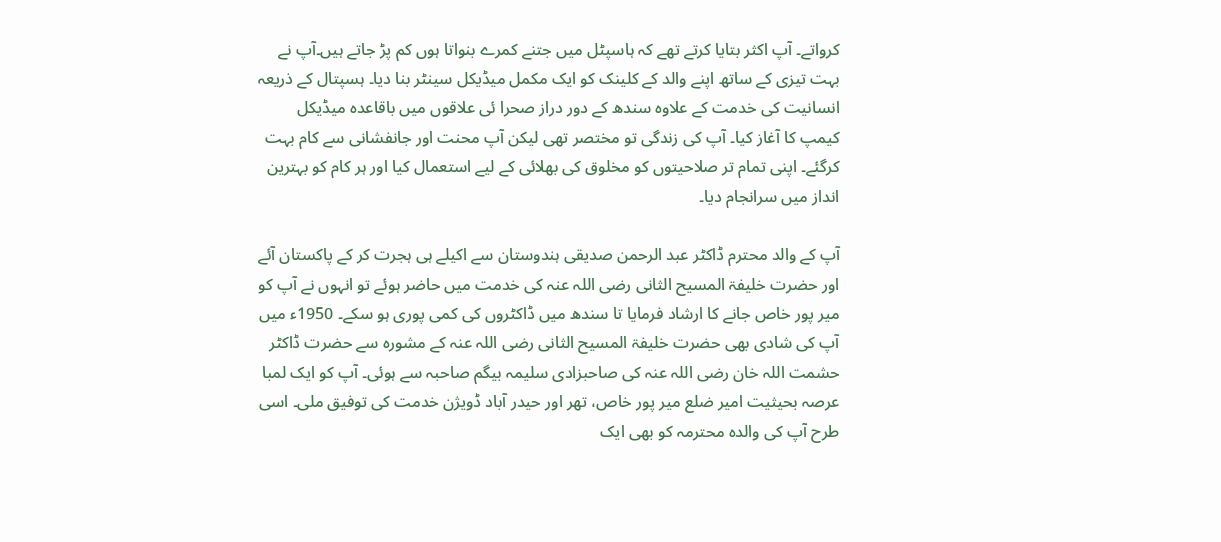کرواتے۔ آپ اکثر بتایا کرتے تھے کہ ہاسپٹل میں جتنے کمرے بنواتا ہوں کم پڑ جاتے ہیں۔آپ نے بہت تیزی کے ساتھ اپنے والد کے کلینک کو ایک مکمل میڈیکل سینٹر بنا دیا۔ ہسپتال کے ذریعہ انسانیت کی خدمت کے علاوہ سندھ کے دور دراز صحرا ئی علاقوں میں باقاعدہ میڈیکل کیمپ کا آغاز کیا۔ آپ کی زندگی تو مختصر تھی لیکن آپ محنت اور جانفشانی سے کام بہت کرگئے۔ اپنی تمام تر صلاحیتوں کو مخلوق کی بھلائی کے لیے استعمال کیا اور ہر کام کو بہترین انداز میں سرانجام دیا۔

آپ کے والد محترم ڈاکٹر عبد الرحمن صدیقی ہندوستان سے اکیلے ہی ہجرت کر کے پاکستان آئے اور حضرت خلیفۃ المسیح الثانی رضی اللہ عنہ کی خدمت میں حاضر ہوئے تو انہوں نے آپ کو میر پور خاص جانے کا ارشاد فرمایا تا سندھ میں ڈاکٹروں کی کمی پوری ہو سکے۔ 1950ء میں آپ کی شادی بھی حضرت خلیفۃ المسیح الثانی رضی اللہ عنہ کے مشورہ سے حضرت ڈاکٹر حشمت اللہ خان رضی اللہ عنہ کی صاحبزادی سلیمہ بیگم صاحبہ سے ہوئی۔ آپ کو ایک لمبا عرصہ بحیثیت امیر ضلع میر پور خاص، تھر اور حیدر آباد ڈویژن خدمت کی توفیق ملی۔ اسی طرح آپ کی والدہ محترمہ کو بھی ایک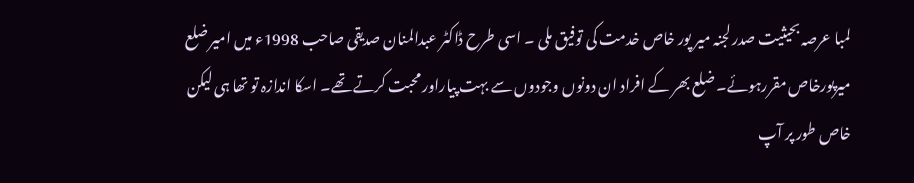لمبا عرصہ بحیثیت صدر لجنہ میر پور خاص خدمت کی توفیق ملی ۔ اسی طرح ڈاکٹر عبدالمنان صدیقی صاحب 1998ء میں امیر ضلع میرپورخاص مقررہوئے۔ ضلع بھر کے افراد ان دونوں وجودوں سے بہت پیاراور محبت کرتے تھے۔ اسکا اندازہ تو تھا ہی لیکن خاص طور پر آپ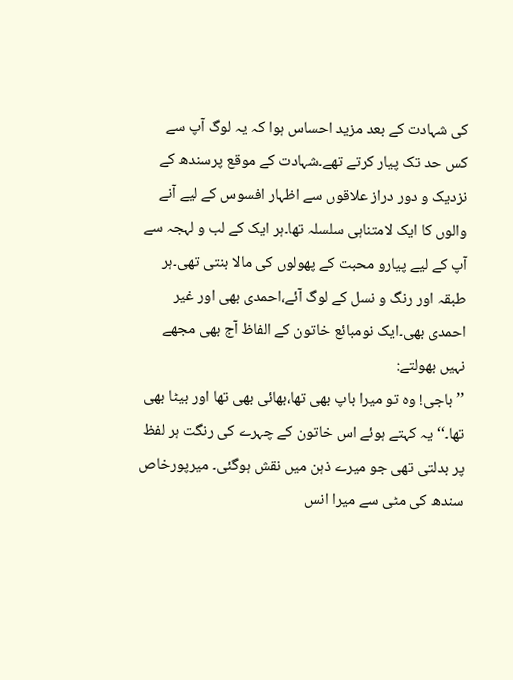کی شہادت کے بعد مزید احساس ہوا کہ یہ لوگ آپ سے کس حد تک پیار کرتے تھے۔شہادت کے موقع پرسندھ کے نزدیک و دور دراز علاقوں سے اظہار افسوس کے لیے آنے والوں کا ایک لامتناہی سلسلہ تھا۔ہر ایک کے لب و لہجہ سے آپ کے لیے پیارو محبت کے پھولوں کی مالا بنتی تھی۔ہر طبقہ اور رنگ و نسل کے لوگ آئے،احمدی بھی اور غیر احمدی بھی۔ایک نومبائع خاتون کے الفاظ آج بھی مجھے نہیں بھولتے:
’’باجی! وہ تو میرا باپ بھی تھا،بھائی بھی تھا اور بیٹا بھی تھا۔‘‘ یہ کہتے ہوئے اس خاتون کے چہرے کی رنگت ہر لفظ پر بدلتی تھی جو میرے ذہن میں نقش ہوگئی۔ میرپورخاص سندھ کی مٹی سے میرا انس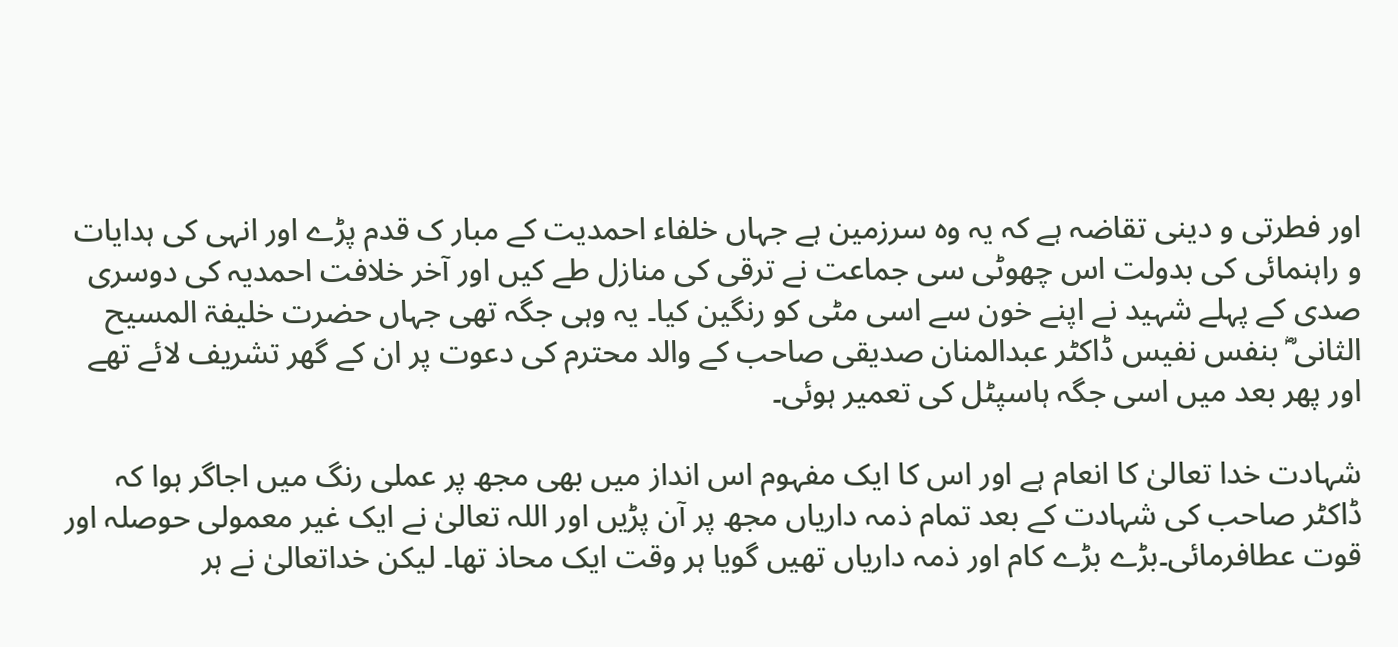اور فطرتی و دینی تقاضہ ہے کہ یہ وہ سرزمین ہے جہاں خلفاء احمدیت کے مبار ک قدم پڑے اور انہی کی ہدایات و راہنمائی کی بدولت اس چھوٹی سی جماعت نے ترقی کی منازل طے کیں اور آخر خلافت احمدیہ کی دوسری صدی کے پہلے شہید نے اپنے خون سے اسی مٹی کو رنگین کیا۔ یہ وہی جگہ تھی جہاں حضرت خلیفۃ المسیح الثانی ؓ بنفس نفیس ڈاکٹر عبدالمنان صدیقی صاحب کے والد محترم کی دعوت پر ان کے گھر تشریف لائے تھے اور پھر بعد میں اسی جگہ ہاسپٹل کی تعمیر ہوئی۔

شہادت خدا تعالیٰ کا انعام ہے اور اس کا ایک مفہوم اس انداز میں بھی مجھ پر عملی رنگ میں اجاگر ہوا کہ ڈاکٹر صاحب کی شہادت کے بعد تمام ذمہ داریاں مجھ پر آن پڑیں اور اللہ تعالیٰ نے ایک غیر معمولی حوصلہ اور قوت عطافرمائی۔بڑے بڑے کام اور ذمہ داریاں تھیں گویا ہر وقت ایک محاذ تھا۔ لیکن خداتعالیٰ نے ہر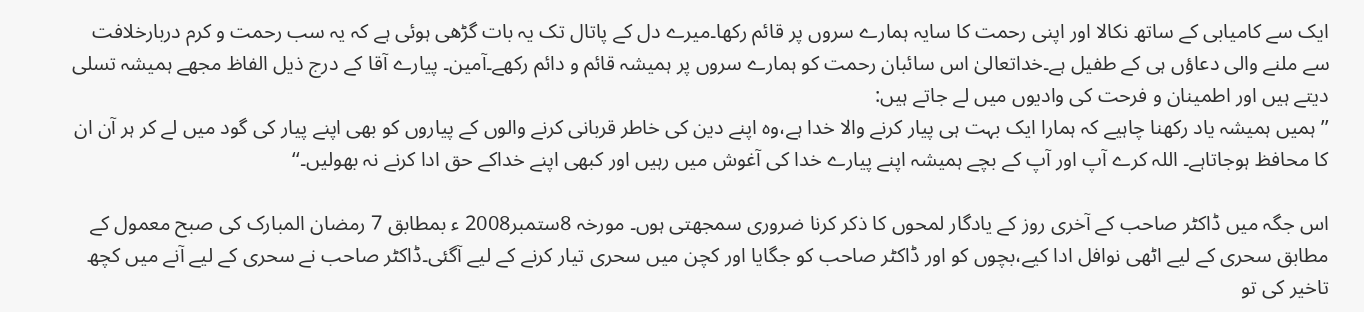ایک سے کامیابی کے ساتھ نکالا اور اپنی رحمت کا سایہ ہمارے سروں پر قائم رکھا۔میرے دل کے پاتال تک یہ بات گڑھی ہوئی ہے کہ یہ سب رحمت و کرم دربارخلافت سے ملنے والی دعاؤں ہی کے طفیل ہے۔خداتعالیٰ اس سائبان رحمت کو ہمارے سروں پر ہمیشہ قائم و دائم رکھے۔آمین۔ پیارے آقا کے درج ذیل الفاظ مجھے ہمیشہ تسلی دیتے ہیں اور اطمینان و فرحت کی وادیوں میں لے جاتے ہیں:
’’ہمیں ہمیشہ یاد رکھنا چاہیے کہ ہمارا ایک بہت ہی پیار کرنے والا خدا ہے،وہ اپنے دین کی خاطر قربانی کرنے والوں کے پیاروں کو بھی اپنے پیار کی گود میں لے کر ہر آن ان کا محافظ ہوجاتاہے۔ اللہ کرے آپ اور آپ کے بچے ہمیشہ اپنے پیارے خدا کی آغوش میں رہیں اور کبھی اپنے خداکے حق ادا کرنے نہ بھولیں۔‘‘

اس جگہ میں ڈاکٹر صاحب کے آخری روز کے یادگار لمحوں کا ذکر کرنا ضروری سمجھتی ہوں۔ مورخہ 8ستمبر2008 ء بمطابق 7 رمضان المبارک کی صبح معمول کے مطابق سحری کے لیے اٹھی نوافل ادا کیے،بچوں کو اور ڈاکٹر صاحب کو جگایا اور کچن میں سحری تیار کرنے کے لیے آگئی۔ڈاکٹر صاحب نے سحری کے لیے آنے میں کچھ تاخیر کی تو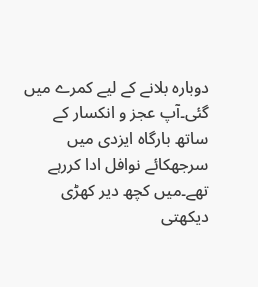دوبارہ بلانے کے لیے کمرے میں گئی۔آپ عجز و انکسار کے ساتھ بارگاہ ایزدی میں سرجھکائے نوافل ادا کررہے تھے۔میں کچھ دیر کھڑی دیکھتی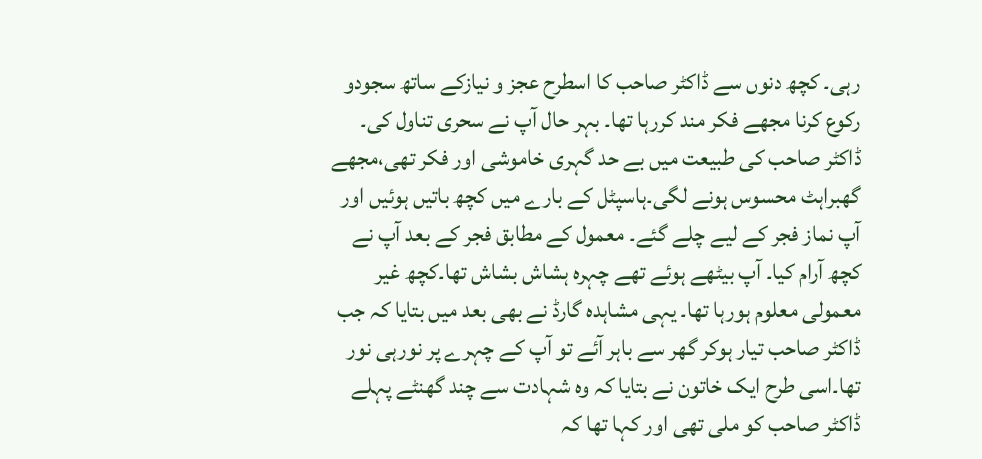رہی۔ کچھ دنوں سے ڈاکٹر صاحب کا اسطرح عجز و نیازکے ساتھ سجودو رکوع کرنا مجھے فکر مند کررہا تھا۔ بہر حال آپ نے سحری تناول کی۔ ڈاکٹر صاحب کی طبیعت میں بے حد گہری خاموشی اور فکر تھی،مجھے گھبراہٹ محسوس ہونے لگی۔ہاسپٹل کے بارے میں کچھ باتیں ہوئیں اور آپ نماز فجر کے لیے چلے گئے۔ معمول کے مطابق فجر کے بعد آپ نے کچھ آرام کیا۔ آپ بیٹھے ہوئے تھے چہرہ ہشاش بشاش تھا۔کچھ غیر معمولی معلوم ہورہا تھا۔ یہی مشاہدہ گارڈ نے بھی بعد میں بتایا کہ جب ڈاکٹر صاحب تیار ہوکر گھر سے باہر آئے تو آپ کے چہرے پر نورہی نور تھا۔اسی طرح ایک خاتون نے بتایا کہ وہ شہادت سے چند گھنٹے پہلے ڈاکٹر صاحب کو ملی تھی اور کہا تھا کہ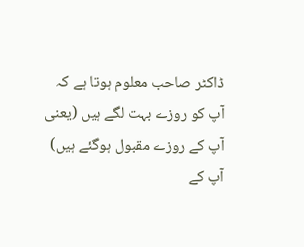ڈاکٹر صاحب معلوم ہوتا ہے کہ آپ کو روزے بہت لگے ہیں (یعنی آپ کے روزے مقبول ہوگئے ہیں) آپ کے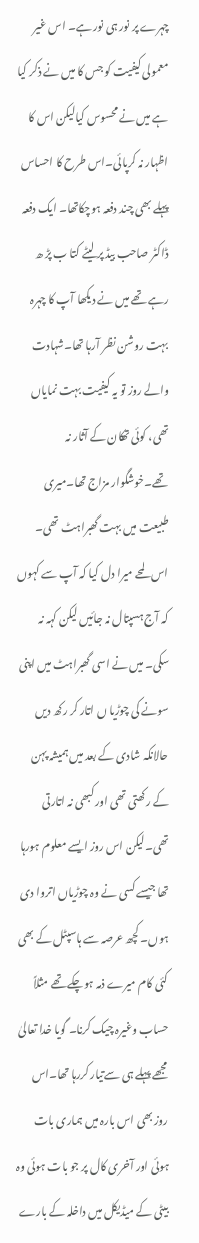چہرے پر نور ہی نور ہے۔ اس غیر معمولی کیفیت کو جس کا میں نے ذکر کیا ہے میں نے محسوس کیالیکن اس کا اظہار نہ کرپائی۔اس طرح کا احساس پہلے بھی چند دفعہ ہوچکاتھا۔ ایک دفعہ ڈاکٹر صاحب بیڈ پر لیٹے کتا ب پڑ ھ رہے تھے میں نے دیکھا آپ کا چہرہ بہت روشن نظر آرہا تھا۔شہادت والے روز تو یہ کیفیت بہت نمایاں تھی، کوئی تھکان کے آثار نہ تھے۔خوشگوار مزاج تھا۔میری طبیعت میں بہت گھبراہٹ تھی۔ اس لمحے میرا دل کیا کہ آپ سے کہوں کہ آج ہسپتال نہ جائیں لیکن کہہ نہ سکی۔ میں نے اسی گھبراہٹ میں اپنی سونے کی چوڑیا ں اتار کر رکھ دیں حالانکہ شادی کے بعد میں ہمیشہ پہن کے رکھتی تھی اور کبھی نہ اتارتی تھی۔لیکن اس روز ایسے معلوم ہورہا تھا جیسے کسی نے وہ چوڑیاں اتروا دی ہوں۔ کچھ عرصہ سے ہاسپٹل کے بھی کئی کام میرے ذمہ ہوچکے تھے مثلاً حساب وغیرہ چیک کرنا۔ گویا خدا تعالیٰ مجھے پہلے ہی سےتیار کررہا تھا۔اس روز بھی اس بارہ میں ہماری بات ہوئی اور آخری کال پر جو بات ہوئی وہ بیٹی کے میڈیکل میں داخلہ کے بارے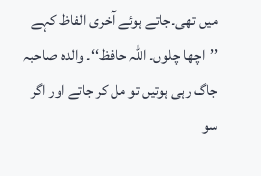میں تھی۔جاتے ہوئے آخری الفاظ کہے ’’اچھا چلوں۔ اللہ حافظ‘‘۔ والدہ صاحبہ جاگ رہی ہوتیں تو مل کر جاتے اور اگر سو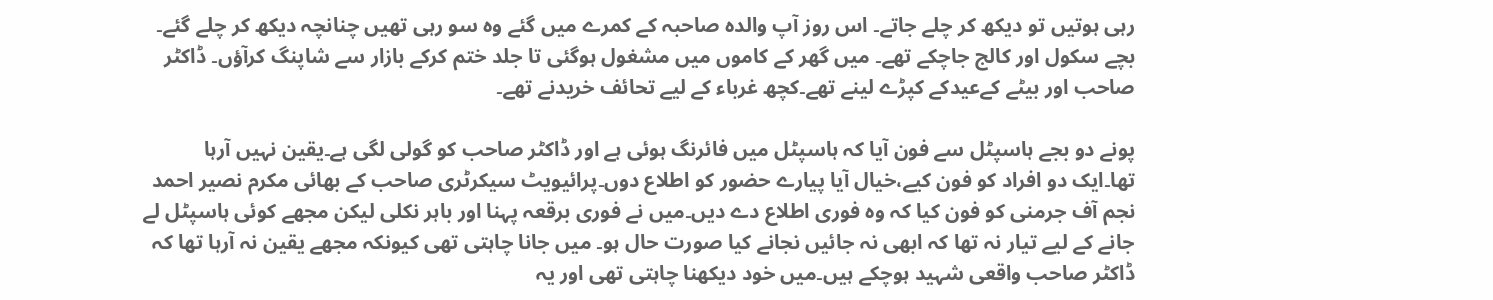رہی ہوتیں تو دیکھ کر چلے جاتے۔ اس روز آپ والدہ صاحبہ کے کمرے میں گئے وہ سو رہی تھیں چنانچہ دیکھ کر چلے گئے۔ بچے سکول اور کالج جاچکے تھے۔ میں گھر کے کاموں میں مشغول ہوگئی تا جلد ختم کرکے بازار سے شاپنگ کرآؤں۔ ڈاکٹر صاحب اور بیٹے کےعیدکے کپڑے لینے تھے۔کچھ غرباء کے لیے تحائف خریدنے تھے۔

پونے دو بجے ہاسپٹل سے فون آیا کہ ہاسپٹل میں فائرنگ ہوئی ہے اور ڈاکٹر صاحب کو گولی لگی ہے۔یقین نہیں آرہا تھا۔ایک دو افراد کو فون کیے،خیال آیا پیارے حضور کو اطلاع دوں۔پرائیویٹ سیکرٹری صاحب کے بھائی مکرم نصیر احمد نجم آف جرمنی کو فون کیا کہ وہ فوری اطلاع دے دیں۔میں نے فوری برقعہ پہنا اور باہر نکلی لیکن مجھے کوئی ہاسپٹل لے جانے کے لیے تیار نہ تھا کہ ابھی نہ جائیں نجانے کیا صورت حال ہو۔ میں جانا چاہتی تھی کیونکہ مجھے یقین نہ آرہا تھا کہ ڈاکٹر صاحب واقعی شہید ہوچکے ہیں۔میں خود دیکھنا چاہتی تھی اور یہ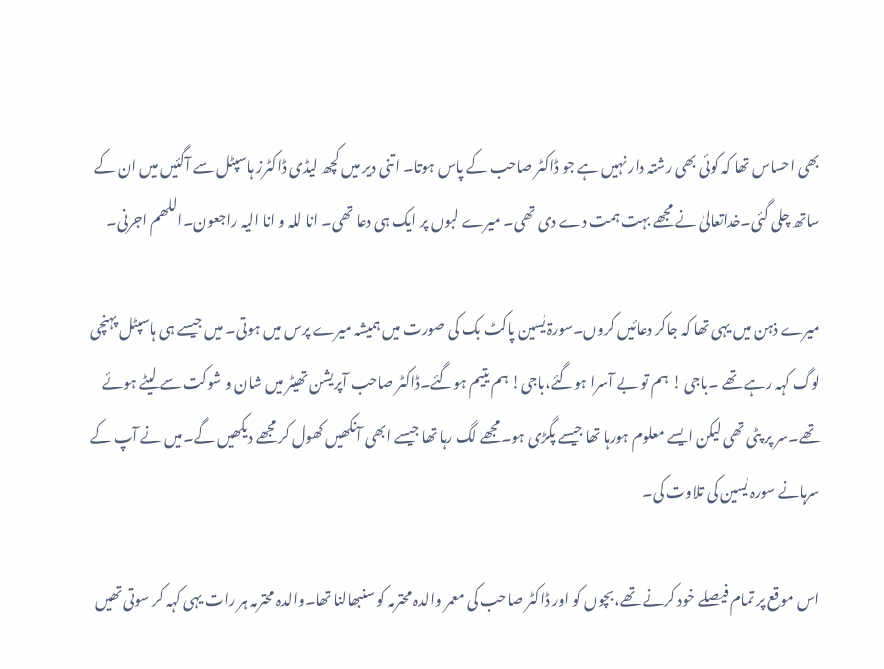بھی احساس تھا کہ کوئی بھی رشتہ دار نہیں ہے جو ڈاکٹر صاحب کے پاس ہوتا۔ اتنی دیر میں کچھ لیڈی ڈاکٹرز ہاسپٹل سے آگئیں میں ان کے ساتھ چلی گئی۔خداتعالیٰ نے مجھے بہت ہمت دے دی تھی۔ میرے لبوں پر ایک ہی دعا تھی۔ انا للہ و انا الیہ راجعون۔اللھم اجرنی۔

میرے ذہن میں یہی تھا کہ جاکر دعائیں کروں۔سورۃ یٰسین پاکٹ بک کی صورت میں ہمیشہ میرے پرس میں ہوتی۔ میں جیسے ہی ہاسپٹل پہنچی لوگ کہہ رہے تھے ۔باجی ! ہم تو بے آسرا ہوگئے،باجی! ہم یتیم ہوگئے۔ڈاکٹر صاحب آپریشن تھیٹر میں شان و شوکت سے لیٹے ہوئے تھے۔سر پر پٹی تھی لیکن ایسے معلوم ہورہا تھا جیسے پگڑی ہو۔مجھے لگ رہا تھا جیسے ابھی آنکھیں کھول کر مجھے دیکھیں گے۔میں نے آپ کے سرہانے سورہ یٰسین کی تلاوت کی۔

اس موقع پر تمام فیصلے خود کرنے تھے،بچوں کو اور ڈاکٹر صاحب کی معمر والدہ محترمہ کو سنبھالنا تھا۔والدہ محترمہ ہر رات یہی کہہ کر سوتی تھیں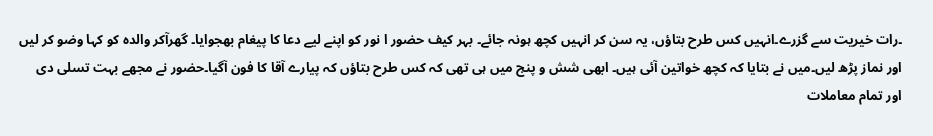۔رات خیریت سے گزرے۔انہیں کس طرح بتاؤں، یہ سن کر انہیں کچھ ہونہ جائے۔ بہر کیف حضور ا نور کو اپنے لیے دعا کا پیغام بھجوایا۔ گھرآکر والدہ کو کہا وضو کر لیں اور نماز پڑھ لیں۔میں نے بتایا کہ کچھ خواتین آئی ہیں۔ ابھی شش و پنج میں ہی تھی کہ کس طرح بتاؤں کہ پیارے آقا کا فون آگیا۔حضور نے مجھے بہت تسلی دی اور تمام معاملات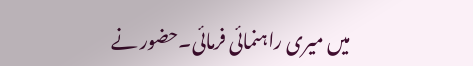میں میری راہنمائی فرمائی۔حضور نے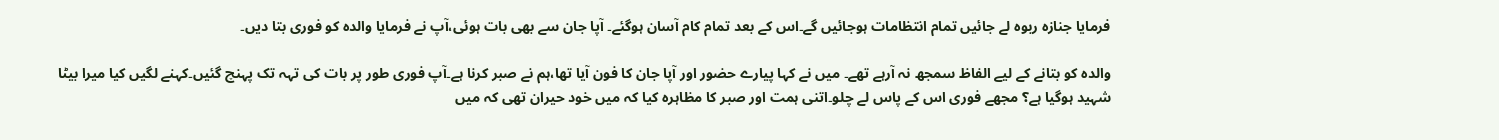فرمایا جنازہ ربوہ لے جائیں تمام انتظامات ہوجائیں گے۔اس کے بعد تمام کام آسان ہوگئے۔ آپا جان سے بھی بات ہوئی،آپ نے فرمایا والدہ کو فوری بتا دیں۔

والدہ کو بتانے کے لیے الفاظ سمجھ نہ آرہے تھے۔ میں نے کہا پیارے حضور اور آپا جان کا فون آیا تھا،ہم نے صبر کرنا ہے۔آپ فوری طور پر بات کی تہہ تک پہنچ گئیں۔کہنے لگیں کیا میرا بیٹا شہید ہوگیا ہے؟ مجھے فوری اس کے پاس لے چلو۔اتنی ہمت اور صبر کا مظاہرہ کیا کہ میں خود حیران تھی کہ میں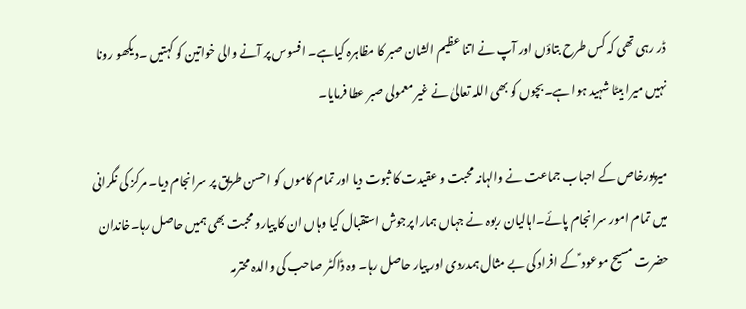ڈر رہی تھی کہ کس طرح بتاؤں اور آپ نے اتنا عظیم الشان صبر کا مظاہرہ کیاہے۔ افسوس پر آنے والی خواتین کو کہتیں ۔دیکھو رونا نہیں میرا بیٹا شہید ہوا ہے۔بچوں کو بھی اللہ تعالیٰ نے غیر معمولی صبر عطا فرمایا۔

میرپورخاص کے احباب جماعت نے والہانہ محبت و عقیدت کا ثبوت دیا اور تمام کاموں کو احسن طریق پر سرانجام دیا۔ مرکز کی نگرانی میں تمام امور سرانجام پائے۔اہالیان ربوہ نے جہاں ہمارا پرجوش استقبال کیا وہاں ان کا پیارو محبت بھی ہمیں حاصل رہا۔خاندان حضرت مسیح موعود ؑ کے افراد کی بے مثال ہمدردی اور پیار حاصل رہا۔ وہ ڈاکٹر صاحب کی والدہ محترمہ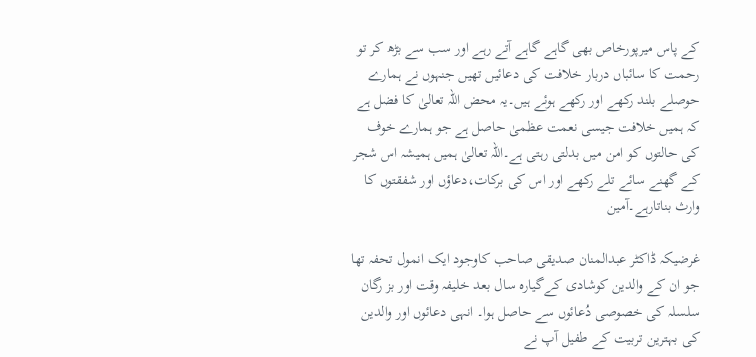کے پاس میرپورخاص بھی گاہے گاہے آتے رہے اور سب سے بڑھ کر تو رحمت کا سائباں دربار خلافت کی دعائیں تھیں جنہوں نے ہمارے حوصلے بلند رکھے اور رکھے ہوئے ہیں۔یہ محض اللہ تعالیٰ کا فضل ہے کہ ہمیں خلافت جیسی نعمت عظمیٰ حاصل ہے جو ہمارے خوف کی حالتوں کو امن میں بدلتی رہتی ہے۔اللہ تعالیٰ ہمیں ہمیشہ اس شجر کے گھنے سائے تلے رکھے اور اس کی برکات،دعاؤں اور شفقتوں کا وارث بناتارہے۔آمین

غرضیکہ ڈاکٹر عبدالمنان صدیقی صاحب کاوجود ایک انمول تحفہ تھا جو ان کے والدین کوشادی کےگیارہ سال بعد خلیفہ وقت اور بز رگان سلسلہ کی خصوصی دُعائوں سے حاصل ہوا۔ انہی دعائوں اور والدین کی بہترین تربیت کے طفیل آپ نے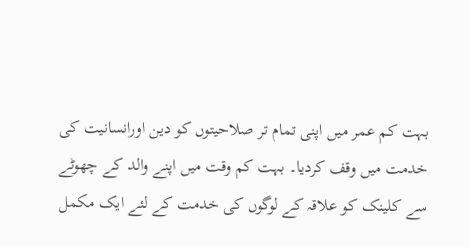بہت کم عمر میں اپنی تمام تر صلاحیتوں کو دین اورانسانیت کی خدمت میں وقف کردیا۔ بہت کم وقت میں اپنے والد کے چھوٹے سے کلینک کو علاقہ کے لوگوں کی خدمت کے لئے ایک مکمل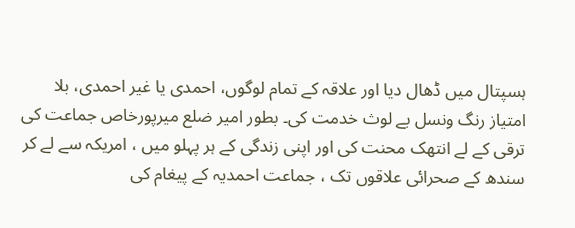ہسپتال میں ڈھال دیا اور علاقہ کے تمام لوگوں، احمدی یا غیر احمدی، بلا امتیاز رنگ ونسل بے لوث خدمت کی۔ بطور امیر ضلع میرپورخاص جماعت کی ترقی کے لے انتھک محنت کی اور اپنی زندگی کے ہر پہلو میں ، امریکہ سے لے کر سندھ کے صحرائی علاقوں تک ، جماعت احمدیہ کے پیغام کی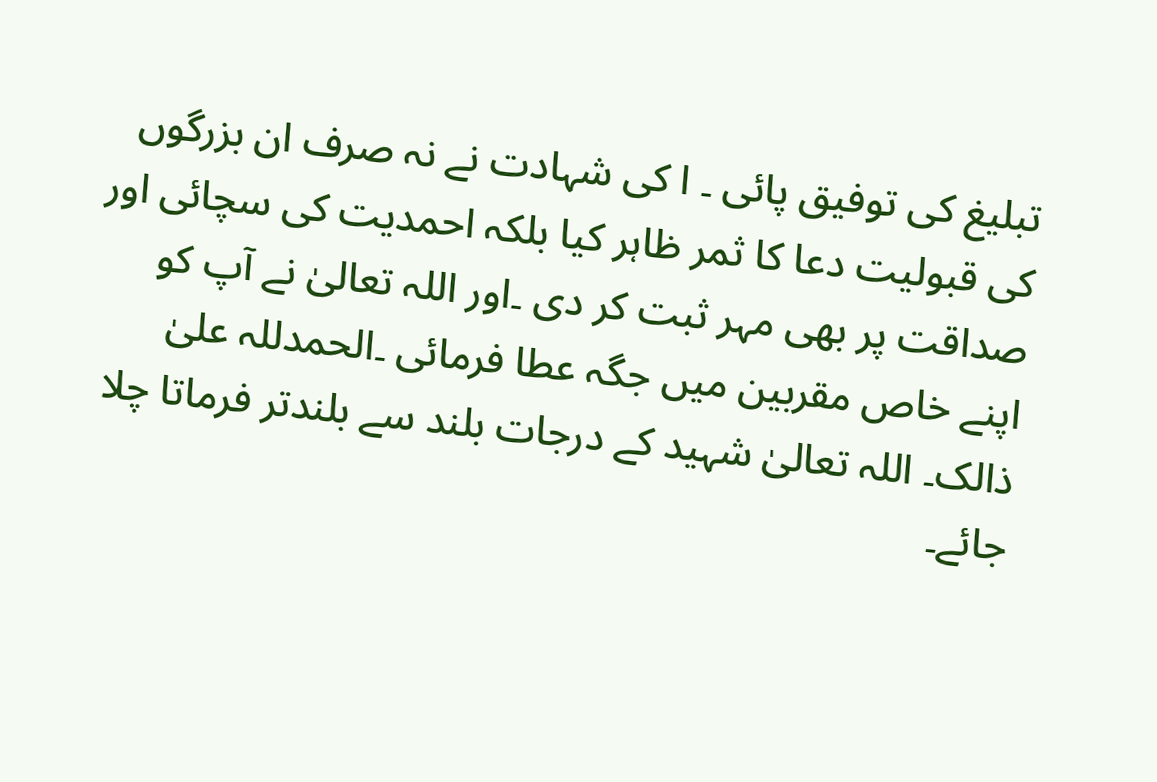تبلیغ کی توفیق پائی ۔ ا کی شہادت نے نہ صرف ان بزرگوں کی قبولیت دعا کا ثمر ظاہر کیا بلکہ احمدیت کی سچائی اور صداقت پر بھی مہر ثبت کر دی ۔اور اللہ تعالیٰ نے آپ کو اپنے خاص مقربین میں جگہ عطا فرمائی ۔الحمدللہ علیٰ ذالک۔ اللہ تعالیٰ شہید کے درجات بلند سے بلندتر فرماتا چلا جائے۔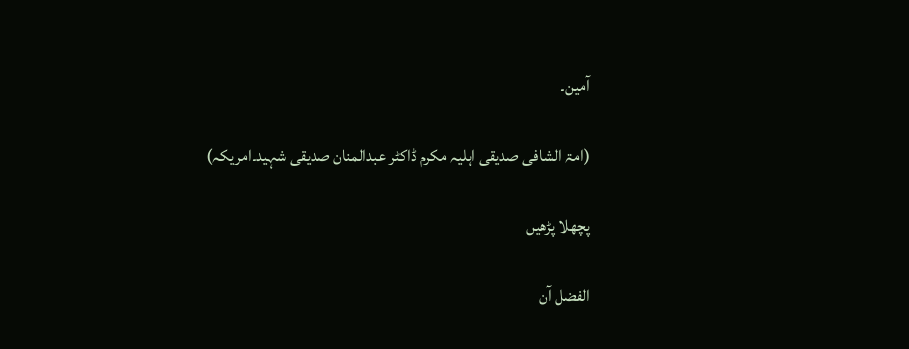آمین۔

(امۃ الشافی صدیقی اہلیہ مکرم ڈاکٹر عبدالمنان صدیقی شہید۔امریکہ)

پچھلا پڑھیں

الفضل آن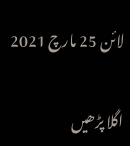لائن 25 مارچ 2021

اگلا پڑھیں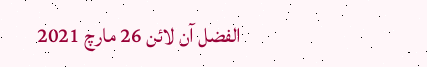الفضل آن لائن 26 مارچ 2021